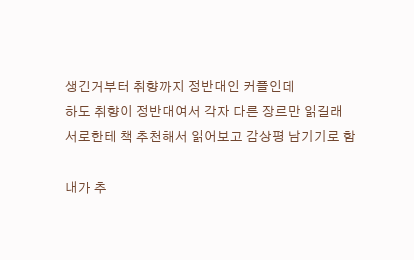생긴거부터 취향까지 정반대인 커플인데
하도 취향이 정반대여서 각자 다른 장르만 읽길래
서로한테 책 추천해서 읽어보고 감상평 남기기로 함

내가 추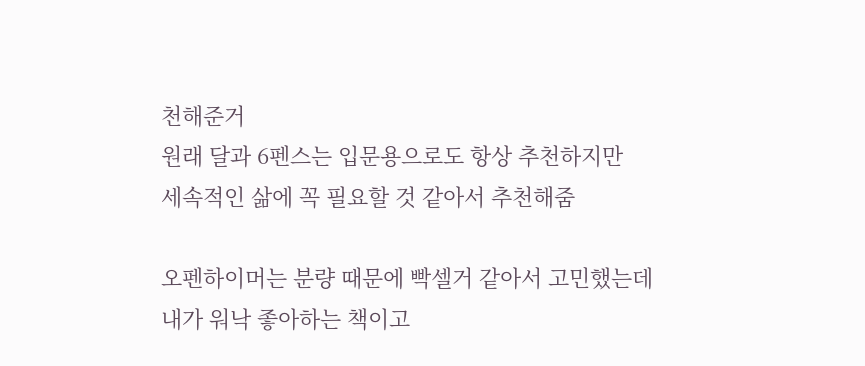천해준거
원래 달과 6펜스는 입문용으로도 항상 추천하지만
세속적인 삶에 꼭 필요할 것 같아서 추천해줌

오펜하이머는 분량 때문에 빡셀거 같아서 고민했는데
내가 워낙 좋아하는 책이고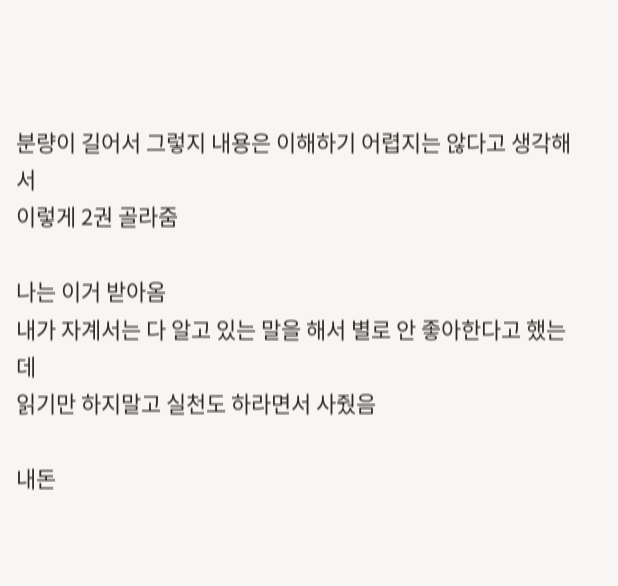분량이 길어서 그렇지 내용은 이해하기 어렵지는 않다고 생각해서
이렇게 2권 골라줌

나는 이거 받아옴
내가 자계서는 다 알고 있는 말을 해서 별로 안 좋아한다고 했는데
읽기만 하지말고 실천도 하라면서 사줬음

내돈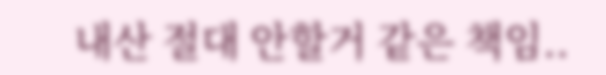내산 절대 안할거 같은 책임..